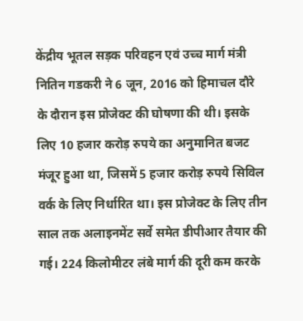केंद्रीय भूतल सड़क परिवहन एवं उच्च मार्ग मंत्री नितिन गडकरी ने 6 जून, 2016 को हिमाचल दौरे के दौरान इस प्रोजेक्ट की घोषणा की थी। इसके लिए 10 हजार करोड़ रुपये का अनुमानित बजट मंजूर हुआ था, जिसमें 5 हजार करोड़ रुपये सिविल वर्क के लिए निर्धारित था। इस प्रोजेक्ट के लिए तीन साल तक अलाइनमेंट सर्वे समेत डीपीआर तैयार की गई। 224 किलोमीटर लंबे मार्ग की दूरी कम करके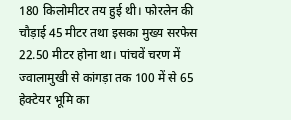180 किलोमीटर तय हुई थी। फोरलेन की चौड़ाई 45 मीटर तथा इसका मुख्य सरफेस 22.50 मीटर होना था। पांचवें चरण में ज्वालामुखी से कांगड़ा तक 100 में से 65 हेक्टेयर भूमि का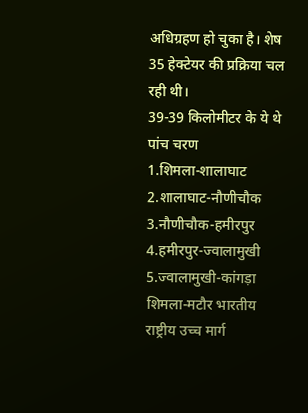अधिग्रहण हो चुका है। शेष 35 हेक्टेयर की प्रक्रिया चल रही थी।
39-39 किलोमीटर के ये थे पांच चरण
1.शिमला-शालाघाट
2.शालाघाट-नौणीचौक
3.नौणीचौक-हमीरपुर
4.हमीरपुर-ज्वालामुखी
5.ज्वालामुखी-कांगड़ा
शिमला-मटौर भारतीय राष्ट्रीय उच्च मार्ग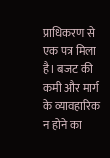प्राधिकरण से एक पत्र मिला है। बजट की कमी और मार्ग के व्यावहारिक न होने का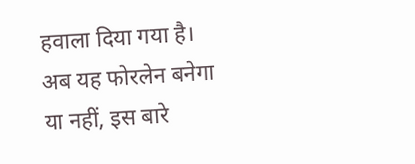हवाला दिया गया है। अब यह फोरलेन बनेगा या नहीं, इस बारे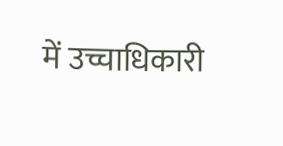में उच्चाधिकारी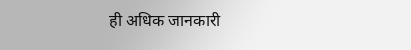ही अधिक जानकारी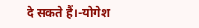दे सकते हैं।-योगेश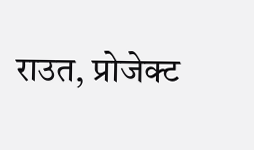राउत, प्रोजेक्ट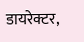डायरेक्टर,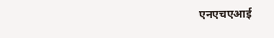एनएचएआई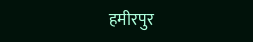हमीरपुर